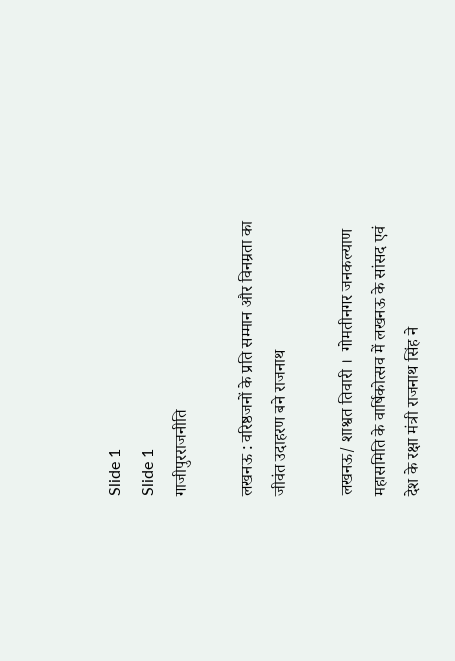Slide 1
Slide 1
गाजीपुरराजनीति

लखनऊ : वरिष्ठजनों के प्रति सम्मान और विनम्रता का जीवंत उदाहरण बने राजनाथ

लखनऊ/ शाश्वत तिवारी ।  गोमतीनगर जनकल्याण महासमिति के वार्षिकोत्सव में लखनऊ के सांसद एवं देश के रक्षा मंत्री राजनाथ सिंह ने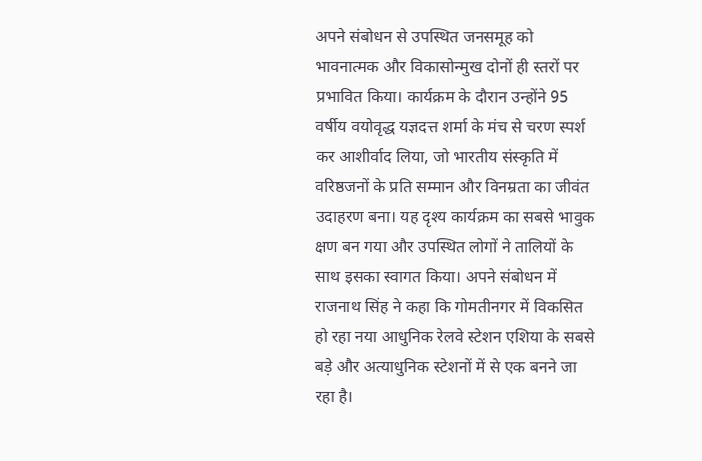अपने संबोधन से उपस्थित जनसमूह को भावनात्मक और विकासोन्मुख दोनों ही स्तरों पर प्रभावित किया। कार्यक्रम के दौरान उन्होंने 95 वर्षीय वयोवृद्ध यज्ञदत्त शर्मा के मंच से चरण स्पर्श कर आशीर्वाद लिया, जो भारतीय संस्कृति में वरिष्ठजनों के प्रति सम्मान और विनम्रता का जीवंत उदाहरण बना। यह दृश्य कार्यक्रम का सबसे भावुक क्षण बन गया और उपस्थित लोगों ने तालियों के साथ इसका स्वागत किया। अपने संबोधन में राजनाथ सिंह ने कहा कि गोमतीनगर में विकसित हो रहा नया आधुनिक रेलवे स्टेशन एशिया के सबसे बड़े और अत्याधुनिक स्टेशनों में से एक बनने जा रहा है।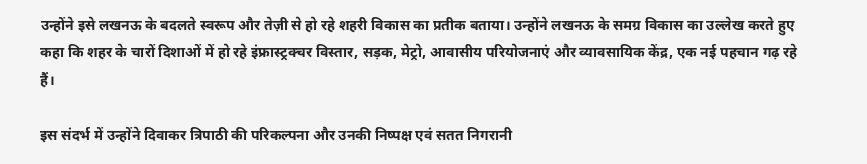उन्होंने इसे लखनऊ के बदलते स्वरूप और तेज़ी से हो रहे शहरी विकास का प्रतीक बताया। उन्होंने लखनऊ के समग्र विकास का उल्लेख करते हुए कहा कि शहर के चारों दिशाओं में हो रहे इंफ्रास्ट्रक्चर विस्तार, सड़क, मेट्रो, आवासीय परियोजनाएं और व्यावसायिक केंद्र, एक नई पहचान गढ़ रहे हैं।

इस संदर्भ में उन्होंने दिवाकर त्रिपाठी की परिकल्पना और उनकी निष्पक्ष एवं सतत निगरानी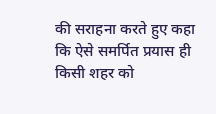की सराहना करते हुए कहा कि ऐसे समर्पित प्रयास ही किसी शहर को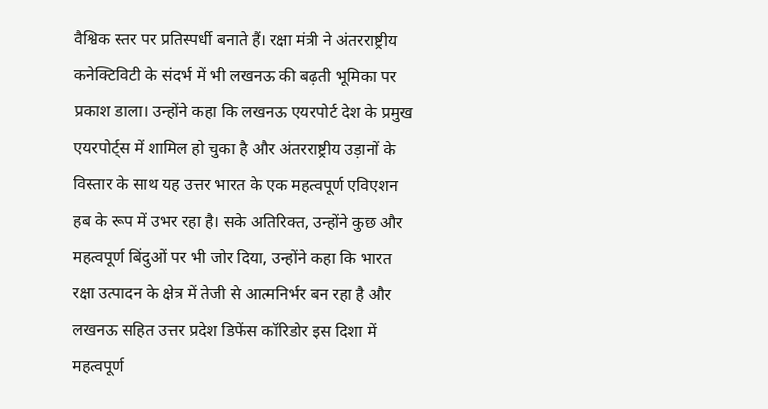वैश्विक स्तर पर प्रतिस्पर्धी बनाते हैं। रक्षा मंत्री ने अंतरराष्ट्रीय कनेक्टिविटी के संदर्भ में भी लखनऊ की बढ़ती भूमिका पर प्रकाश डाला। उन्होंने कहा कि लखनऊ एयरपोर्ट देश के प्रमुख एयरपोर्ट्स में शामिल हो चुका है और अंतरराष्ट्रीय उड़ानों के विस्तार के साथ यह उत्तर भारत के एक महत्वपूर्ण एविएशन हब के रूप में उभर रहा है। सके अतिरिक्त, उन्होंने कुछ और महत्वपूर्ण बिंदुओं पर भी जोर दिया, उन्होंने कहा कि भारत रक्षा उत्पादन के क्षेत्र में तेजी से आत्मनिर्भर बन रहा है और लखनऊ सहित उत्तर प्रदेश डिफेंस कॉरिडोर इस दिशा में महत्वपूर्ण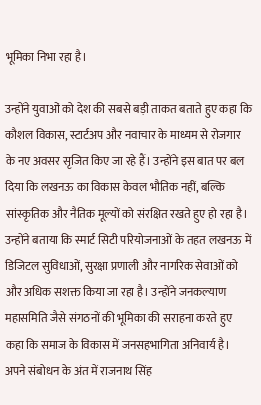भूमिका निभा रहा है।

उन्होंने युवाओं को देश की सबसे बड़ी ताकत बताते हुए कहा कि कौशल विकास, स्टार्टअप और नवाचार के माध्यम से रोजगार के नए अवसर सृजित किए जा रहे हैं। उन्होंने इस बात पर बल दिया कि लखनऊ का विकास केवल भौतिक नहीं, बल्कि सांस्कृतिक और नैतिक मूल्यों को संरक्षित रखते हुए हो रहा है। उन्होंने बताया कि स्मार्ट सिटी परियोजनाओं के तहत लखनऊ में डिजिटल सुविधाओं, सुरक्षा प्रणाली और नागरिक सेवाओं को और अधिक सशक्त किया जा रहा है। उन्होंने जनकल्याण महासमिति जैसे संगठनों की भूमिका की सराहना करते हुए कहा कि समाज के विकास में जनसहभागिता अनिवार्य है। अपने संबोधन के अंत में राजनाथ सिंह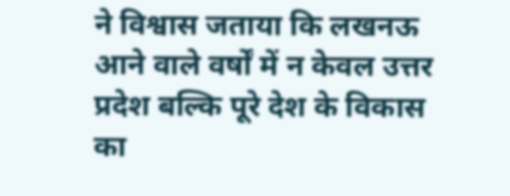ने विश्वास जताया कि लखनऊ आने वाले वर्षों में न केवल उत्तर प्रदेश बल्कि पूरे देश के विकास का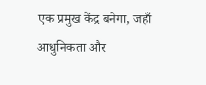एक प्रमुख केंद्र बनेगा, जहाँ आधुनिकता और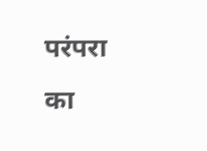परंपरा का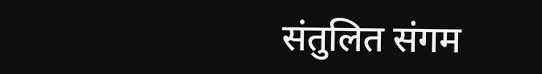संतुलित संगम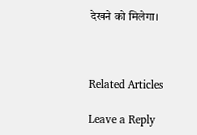देखने को मिलेगा।



Related Articles

Leave a Reply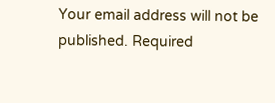Your email address will not be published. Required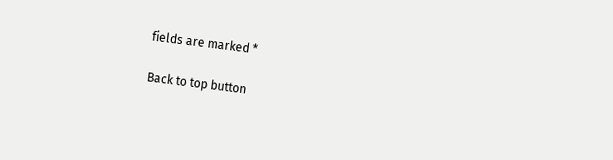fields are marked *

Back to top button